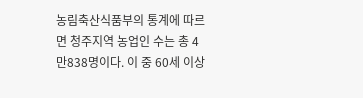농림축산식품부의 통계에 따르면 청주지역 농업인 수는 총 4만838명이다. 이 중 60세 이상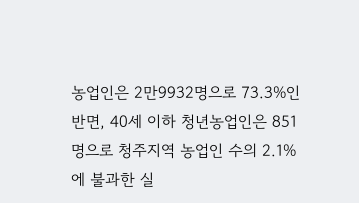농업인은 2만9932명으로 73.3%인 반면, 40세 이하 청년농업인은 851명으로 청주지역 농업인 수의 2.1%에 불과한 실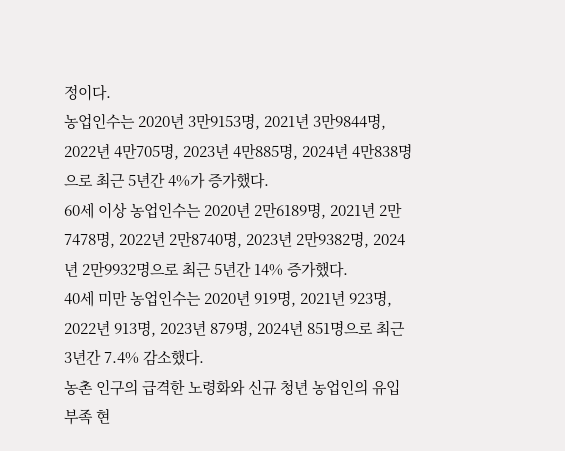정이다.
농업인수는 2020년 3만9153명, 2021년 3만9844명, 2022년 4만705명, 2023년 4만885명, 2024년 4만838명으로 최근 5년간 4%가 증가했다.
60세 이상 농업인수는 2020년 2만6189명, 2021년 2만7478명, 2022년 2만8740명, 2023년 2만9382명, 2024년 2만9932명으로 최근 5년간 14% 증가했다.
40세 미만 농업인수는 2020년 919명, 2021년 923명, 2022년 913명, 2023년 879명, 2024년 851명으로 최근 3년간 7.4% 감소했다.
농촌 인구의 급격한 노령화와 신규 청년 농업인의 유입 부족 현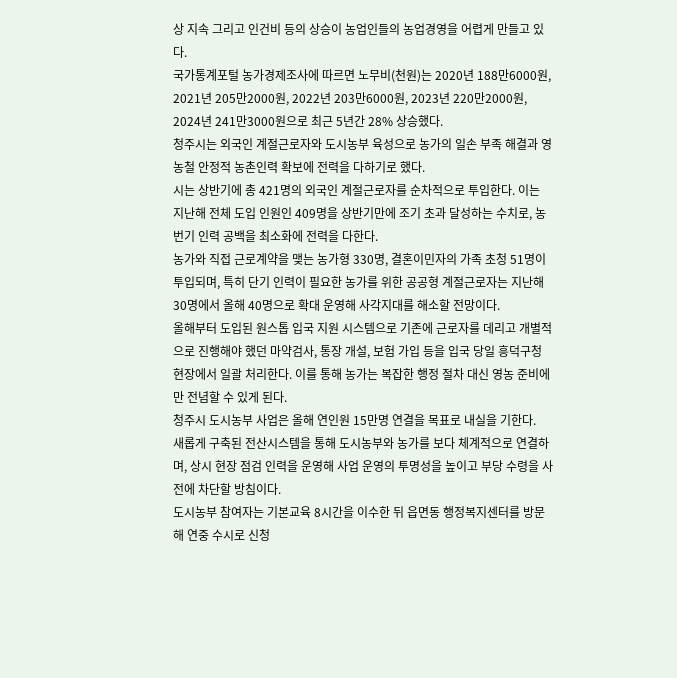상 지속 그리고 인건비 등의 상승이 농업인들의 농업경영을 어렵게 만들고 있다.
국가통계포털 농가경제조사에 따르면 노무비(천원)는 2020년 188만6000원, 2021년 205만2000원, 2022년 203만6000원, 2023년 220만2000원, 2024년 241만3000원으로 최근 5년간 28% 상승했다.
청주시는 외국인 계절근로자와 도시농부 육성으로 농가의 일손 부족 해결과 영농철 안정적 농촌인력 확보에 전력을 다하기로 했다.
시는 상반기에 총 421명의 외국인 계절근로자를 순차적으로 투입한다. 이는 지난해 전체 도입 인원인 409명을 상반기만에 조기 초과 달성하는 수치로, 농번기 인력 공백을 최소화에 전력을 다한다.
농가와 직접 근로계약을 맺는 농가형 330명, 결혼이민자의 가족 초청 51명이 투입되며, 특히 단기 인력이 필요한 농가를 위한 공공형 계절근로자는 지난해 30명에서 올해 40명으로 확대 운영해 사각지대를 해소할 전망이다.
올해부터 도입된 원스톱 입국 지원 시스템으로 기존에 근로자를 데리고 개별적으로 진행해야 했던 마약검사, 통장 개설, 보험 가입 등을 입국 당일 흥덕구청 현장에서 일괄 처리한다. 이를 통해 농가는 복잡한 행정 절차 대신 영농 준비에만 전념할 수 있게 된다.
청주시 도시농부 사업은 올해 연인원 15만명 연결을 목표로 내실을 기한다.
새롭게 구축된 전산시스템을 통해 도시농부와 농가를 보다 체계적으로 연결하며, 상시 현장 점검 인력을 운영해 사업 운영의 투명성을 높이고 부당 수령을 사전에 차단할 방침이다.
도시농부 참여자는 기본교육 8시간을 이수한 뒤 읍면동 행정복지센터를 방문해 연중 수시로 신청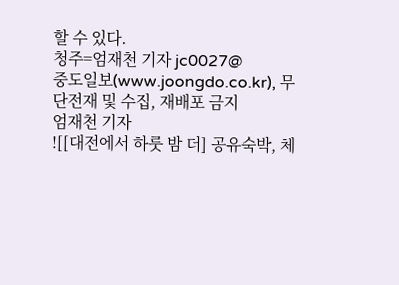할 수 있다.
청주=엄재천 기자 jc0027@
중도일보(www.joongdo.co.kr), 무단전재 및 수집, 재배포 금지
엄재천 기자
![[대전에서 하룻 밤 더] 공유숙박, 체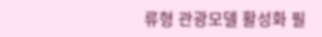류형 관광모델 활성화 필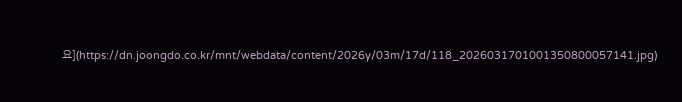요](https://dn.joongdo.co.kr/mnt/webdata/content/2026y/03m/17d/118_2026031701001350800057141.jpg)